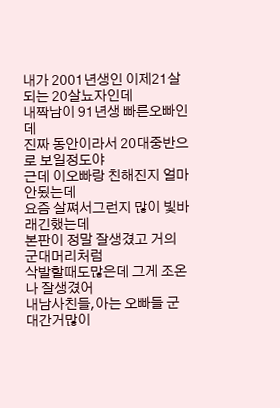내가 2001년생인 이제21살되는 20살뇨자인데
내짝남이 91년생 빠른오빠인데
진짜 동안이라서 20대중반으로 보일정도야
근데 이오빠랑 친해진지 얼마안됬는데
요즘 살쪄서그런지 많이 빛바래긴했는데
본판이 정말 잘생겼고 거의 군대머리처럼
삭발할때도많은데 그게 조온나 잘생겼어
내남사친들,아는 오빠들 군대간거많이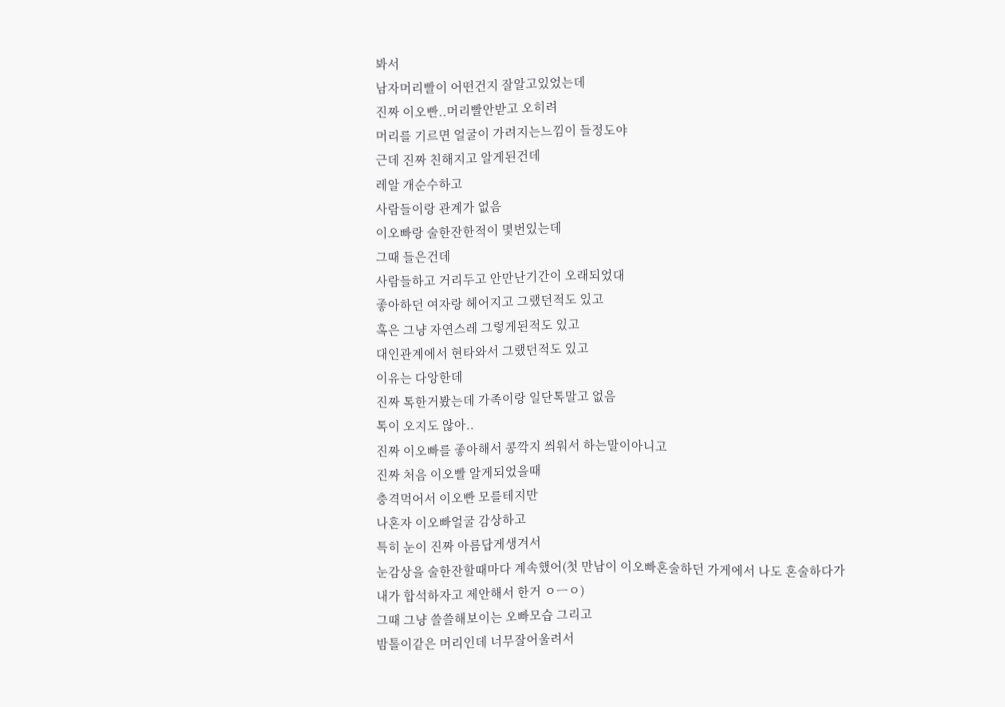봐서
남자머리빨이 어떤건지 잘알고있었는데
진짜 이오빤..머리빨안받고 오히려
머리를 기르면 얼굴이 가려지는느낌이 들정도야
근데 진짜 친해지고 알게된건데
레알 개순수하고
사람들이랑 관계가 없음
이오빠랑 술한잔한적이 몇번있는데
그때 들은건데
사람들하고 거리두고 안만난기간이 오래되었대
좋아하던 여자랑 헤어지고 그랬던적도 있고
혹은 그냥 자연스레 그렇게된적도 있고
대인관계에서 현타와서 그랬던적도 있고
이유는 다앙한데
진짜 톡한거봤는데 가족이랑 일단톡말고 없음
톡이 오지도 않아..
진짜 이오빠를 좋아해서 콩깍지 씌워서 하는말이아니고
진짜 처음 이오빨 알게되었을때
충격먹어서 이오빤 모를테지만
나혼자 이오빠얼굴 감상하고
특히 눈이 진짜 아름답게생겨서
눈감상을 술한잔할때마다 계속했어(첫 만남이 이오빠혼술하던 가게에서 나도 혼술하다가
내가 합석하자고 제안해서 한거 ㅇㅡㅇ)
그때 그냥 쓸쓸해보이는 오빠모습 그리고
밤톨이같은 머리인데 너무잘어울려서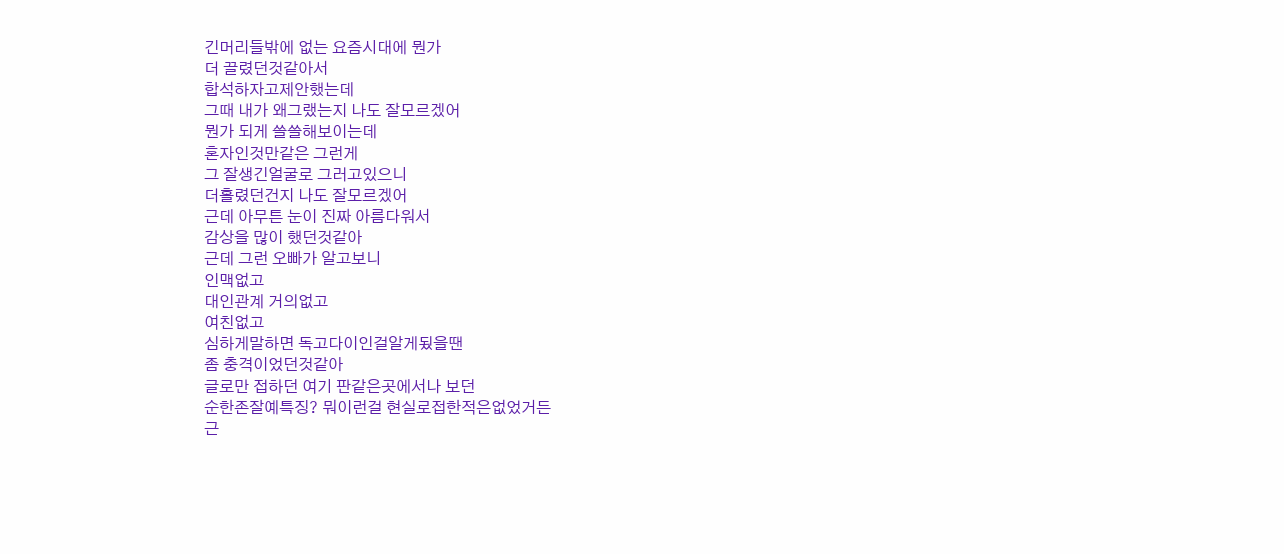긴머리들밖에 없는 요즘시대에 뭔가
더 끌렸던것같아서
합석하자고제안했는데
그때 내가 왜그랬는지 나도 잘모르겠어
뭔가 되게 쓸쓸해보이는데
혼자인것만같은 그런게
그 잘생긴얼굴로 그러고있으니
더홀렸던건지 나도 잘모르겠어
근데 아무튼 눈이 진짜 아름다워서
감상을 많이 했던것같아
근데 그런 오빠가 알고보니
인맥없고
대인관계 거의없고
여친없고
심하게말하면 독고다이인걸알게됬을땐
좀 충격이었던것같아
글로만 접하던 여기 판같은곳에서나 보던
순한존잘예특징? 뭐이런걸 현실로접한적은없었거든
근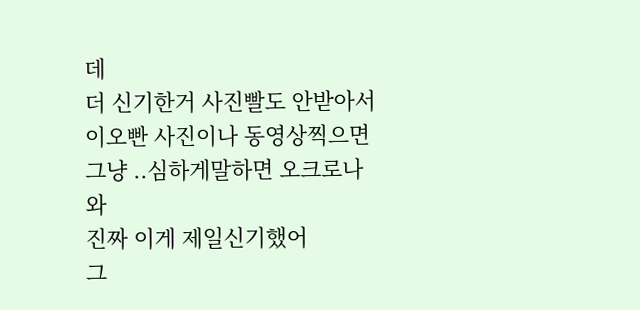데
더 신기한거 사진빨도 안받아서
이오빤 사진이나 동영상찍으면
그냥 ..심하게말하면 오크로나와
진짜 이게 제일신기했어
그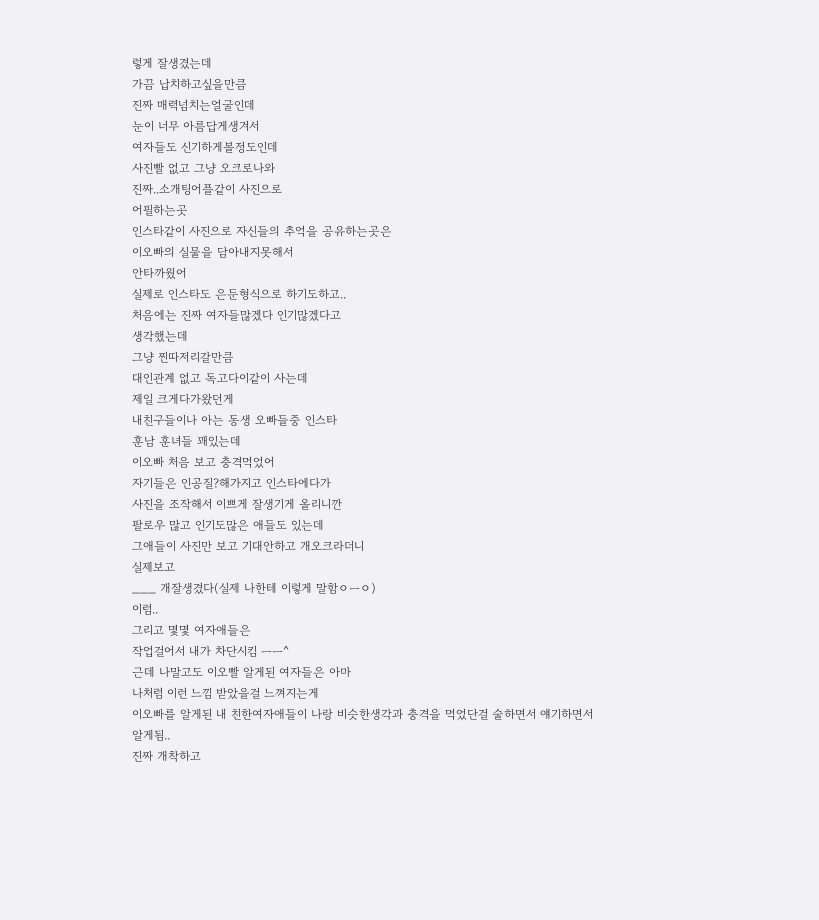렇게 잘생겼는데
가끔 납치하고싶을만큼
진짜 매력넘치는얼굴인데
눈이 너무 아름답게생겨서
여자들도 신기하게볼정도인데
사진빨 없고 그냥 오크로나와
진짜..소개팅어플같이 사진으로
어필하는곳
인스타같이 사진으로 자신들의 추억을 공유하는곳은
이오빠의 실물을 담아내지못해서
안타까웠어
실제로 인스타도 은둔형식으로 하기도하고..
처음에는 진짜 여자들많겠다 인기많겠다고
생각했는데
그냥 찐따저리갈만큼
대인관계 없고 독고다이같이 사는데
제일 크게다가왔던게
내친구들이나 아는 동생 오빠들중 인스타
훈남 훈녀들 꽤있는데
이오빠 처음 보고 충격먹었어
자기들은 인공질?해가지고 인스타에다가
사진을 조작해서 이쁘게 잘생기게 올리니깐
팔로우 많고 인기도많은 애들도 있는데
그애들이 사진만 보고 기대안하고 개오크라더니
실제보고
___ 개잘생겼다(실제 나한테 이렇게 말함ㅇㅡㅇ)
이럼..
그리고 몇몇 여자애들은
작업걸어서 내가 차단시킴 ㅡㅡ^
근데 나말고도 이오빨 알게된 여자들은 아마
나처럼 이런 느낌 받았을걸 느껴지는게
이오빠를 알게된 내 친한여자애들이 나랑 비슷한생각과 충격을 먹었단걸 술하면서 얘기하면서
알게됨..
진짜 개착하고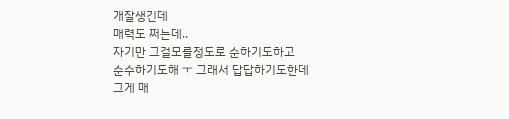개잘생긴데
매력도 쩌는데..
자기만 그걸모를정도로 순하기도하고
순수하기도해 ㅜ 그래서 답답하기도한데
그게 매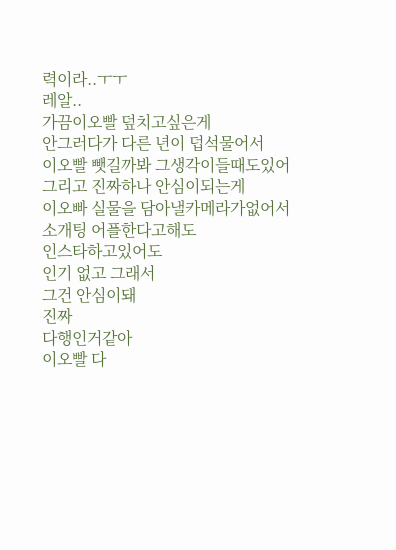력이라..ㅜㅜ
레알..
가끔이오빨 덮치고싶은게
안그러다가 다른 년이 덥석물어서
이오빨 뺏길까봐 그생각이들때도있어
그리고 진짜하나 안심이되는게
이오빠 실물을 담아낼카메라가없어서
소개팅 어플한다고해도
인스타하고있어도
인기 없고 그래서
그건 안심이돼
진짜
다행인거같아
이오빨 다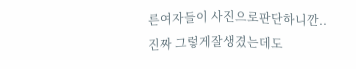른여자들이 사진으로판단하니깐..
진짜 그렇게잘생겼는데도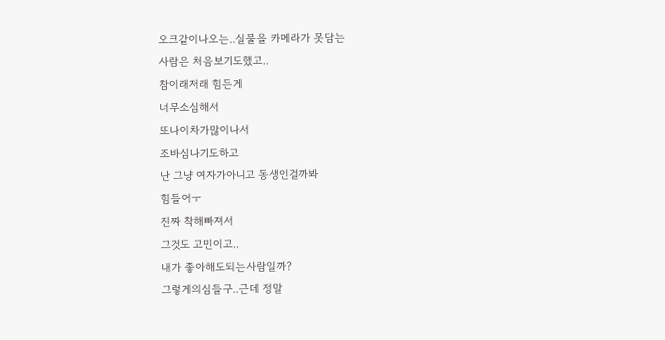오크같이나오는..실물을 카메라가 못담는
사람은 처음보기도했고..
참이래저래 힘든게
너무소심해서
또나이차가많이나서
조바심나기도하고
난 그냥 여자가아니고 동생인걸까봐
힘들어ㅜ
진짜 착해빠져서
그것도 고민이고..
내가 좋아해도되는사람일까?
그렇게의심들구..근데 정말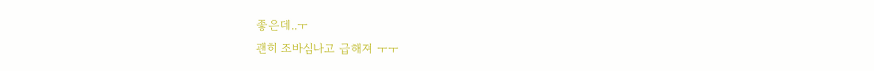좋은데..ㅜ
괜히 조바심나고 급해져 ㅜㅜ